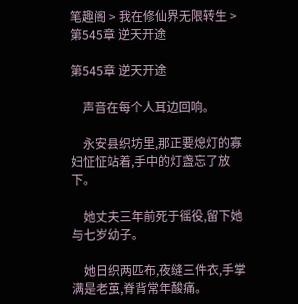笔趣阁 > 我在修仙界无限转生 > 第545章 逆天开途

第545章 逆天开途

    声音在每个人耳边回响。

    永安县织坊里,那正要熄灯的寡妇怔怔站着,手中的灯盏忘了放下。

    她丈夫三年前死于徭役,留下她与七岁幼子。

    她日织两匹布,夜缝三件衣,手掌满是老茧,脊背常年酸痛。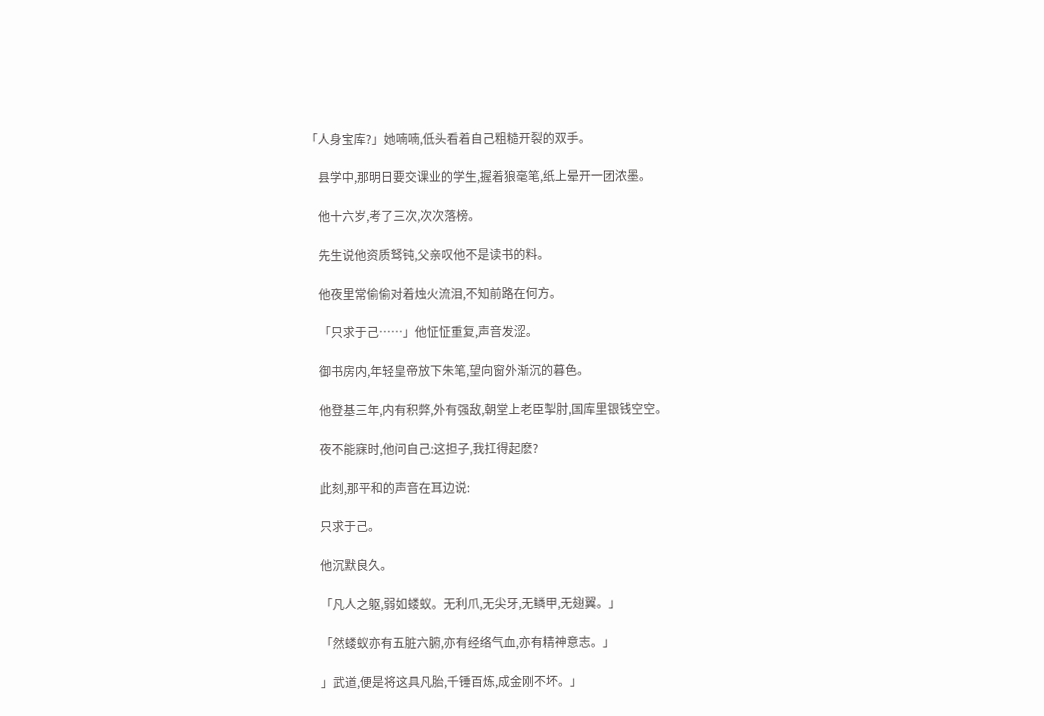「人身宝库?」她喃喃,低头看着自己粗糙开裂的双手。

    县学中,那明日要交课业的学生,握着狼毫笔,纸上晕开一团浓墨。

    他十六岁,考了三次,次次落榜。

    先生说他资质驽钝,父亲叹他不是读书的料。

    他夜里常偷偷对着烛火流泪,不知前路在何方。

    「只求于己……」他怔怔重复,声音发涩。

    御书房内,年轻皇帝放下朱笔,望向窗外渐沉的暮色。

    他登基三年,内有积弊,外有强敌,朝堂上老臣掣肘,国库里银钱空空。

    夜不能寐时,他问自己:这担子,我扛得起麽?

    此刻,那平和的声音在耳边说:

    只求于己。

    他沉默良久。

    「凡人之躯,弱如蝼蚁。无利爪,无尖牙,无鳞甲,无翅翼。」

    「然蝼蚁亦有五脏六腑,亦有经络气血,亦有精神意志。」

    」武道,便是将这具凡胎,千锤百炼,成金刚不坏。」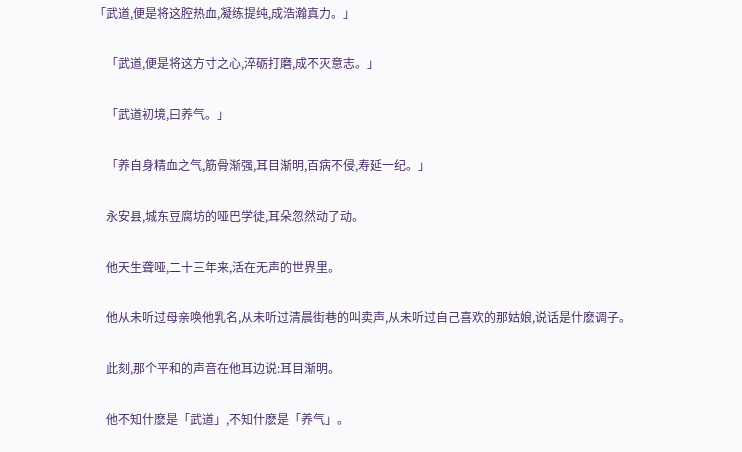「武道,便是将这腔热血,凝练提纯,成浩瀚真力。」

    「武道,便是将这方寸之心,淬砺打磨,成不灭意志。」

    「武道初境,曰养气。」

    「养自身精血之气,筋骨渐强,耳目渐明,百病不侵,寿延一纪。」

    永安县,城东豆腐坊的哑巴学徒,耳朵忽然动了动。

    他天生聋哑,二十三年来,活在无声的世界里。

    他从未听过母亲唤他乳名,从未听过清晨街巷的叫卖声,从未听过自己喜欢的那姑娘,说话是什麽调子。

    此刻,那个平和的声音在他耳边说:耳目渐明。

    他不知什麽是「武道」,不知什麽是「养气」。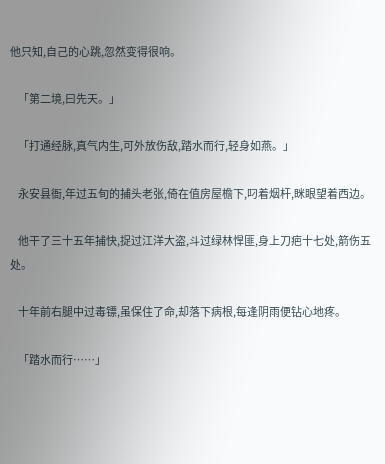他只知,自己的心跳,忽然变得很响。

    「第二境,曰先天。」

    「打通经脉,真气内生,可外放伤敌,踏水而行,轻身如燕。」

    永安县衙,年过五旬的捕头老张,倚在值房屋檐下,叼着烟杆,眯眼望着西边。

    他干了三十五年捕快,捉过江洋大盗,斗过绿林悍匪,身上刀疤十七处,箭伤五处。

    十年前右腿中过毒镖,虽保住了命,却落下病根,每逢阴雨便钻心地疼。

    「踏水而行……」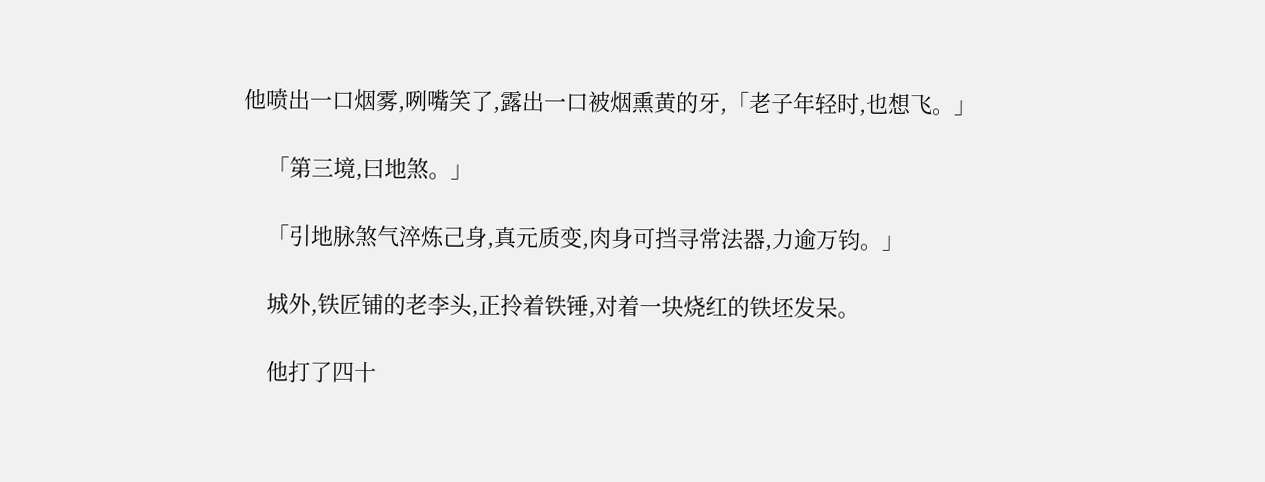他喷出一口烟雾,咧嘴笑了,露出一口被烟熏黄的牙,「老子年轻时,也想飞。」

    「第三境,曰地煞。」

    「引地脉煞气淬炼己身,真元质变,肉身可挡寻常法器,力逾万钧。」

    城外,铁匠铺的老李头,正拎着铁锤,对着一块烧红的铁坯发呆。

    他打了四十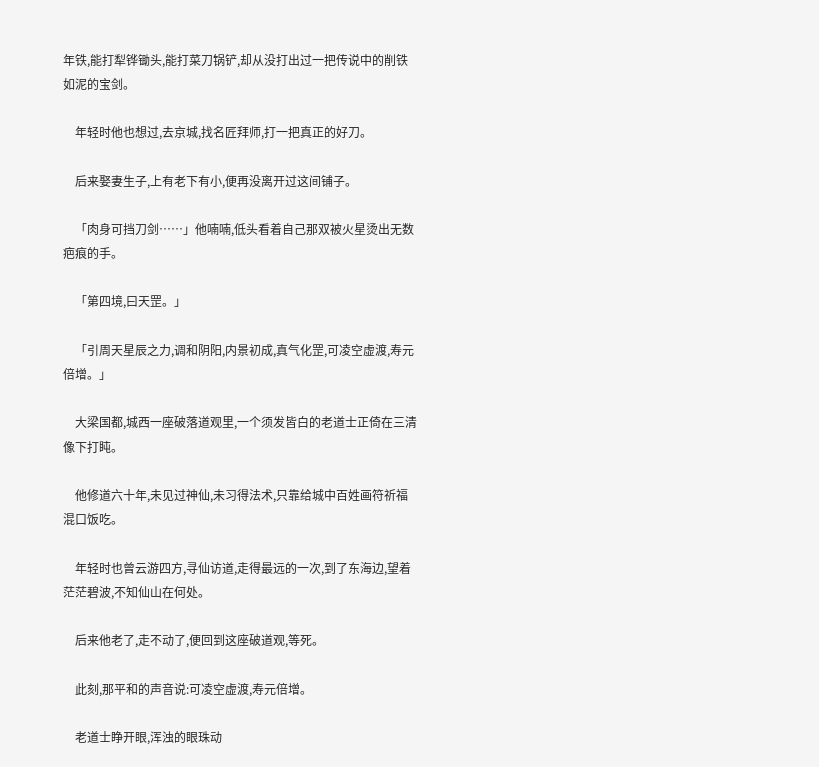年铁,能打犁铧锄头,能打菜刀锅铲,却从没打出过一把传说中的削铁如泥的宝剑。

    年轻时他也想过,去京城,找名匠拜师,打一把真正的好刀。

    后来娶妻生子,上有老下有小,便再没离开过这间铺子。

    「肉身可挡刀剑……」他喃喃,低头看着自己那双被火星烫出无数疤痕的手。

    「第四境,曰天罡。」

    「引周天星辰之力,调和阴阳,内景初成,真气化罡,可凌空虚渡,寿元倍增。」

    大梁国都,城西一座破落道观里,一个须发皆白的老道士正倚在三清像下打盹。

    他修道六十年,未见过神仙,未习得法术,只靠给城中百姓画符祈福混口饭吃。

    年轻时也曾云游四方,寻仙访道,走得最远的一次,到了东海边,望着茫茫碧波,不知仙山在何处。

    后来他老了,走不动了,便回到这座破道观,等死。

    此刻,那平和的声音说:可凌空虚渡,寿元倍增。

    老道士睁开眼,浑浊的眼珠动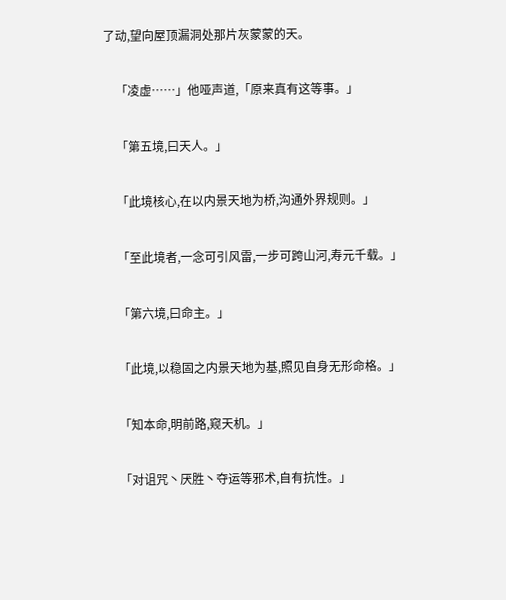了动,望向屋顶漏洞处那片灰蒙蒙的天。

    「凌虚……」他哑声道,「原来真有这等事。」

    「第五境,曰天人。」

    「此境核心,在以内景天地为桥,沟通外界规则。」

    「至此境者,一念可引风雷,一步可跨山河,寿元千载。」

    「第六境,曰命主。」

    「此境,以稳固之内景天地为基,照见自身无形命格。」

    「知本命,明前路,窥天机。」

    「对诅咒丶厌胜丶夺运等邪术,自有抗性。」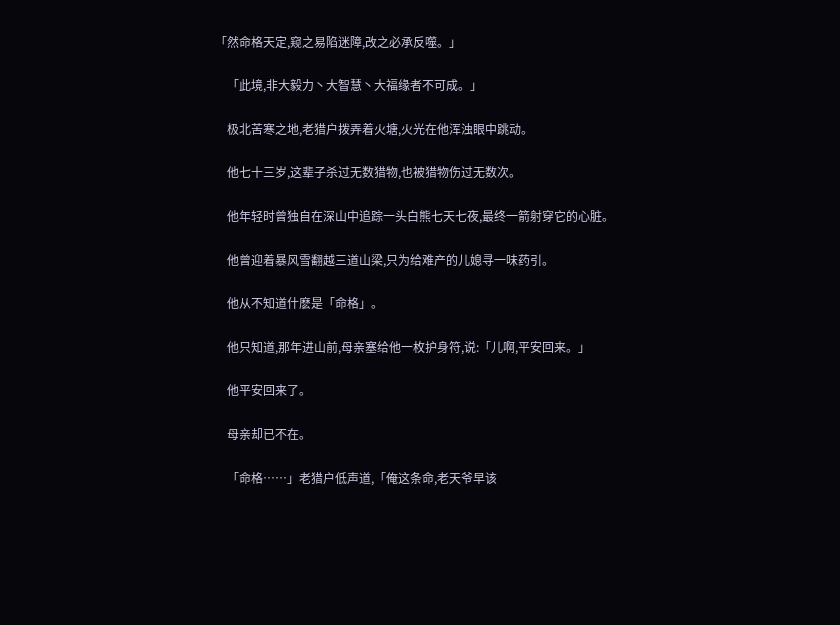「然命格天定,窥之易陷迷障,改之必承反噬。」

    「此境,非大毅力丶大智慧丶大福缘者不可成。」

    极北苦寒之地,老猎户拨弄着火塘,火光在他浑浊眼中跳动。

    他七十三岁,这辈子杀过无数猎物,也被猎物伤过无数次。

    他年轻时曾独自在深山中追踪一头白熊七天七夜,最终一箭射穿它的心脏。

    他曾迎着暴风雪翻越三道山梁,只为给难产的儿媳寻一味药引。

    他从不知道什麽是「命格」。

    他只知道,那年进山前,母亲塞给他一枚护身符,说:「儿啊,平安回来。」

    他平安回来了。

    母亲却已不在。

    「命格……」老猎户低声道,「俺这条命,老天爷早该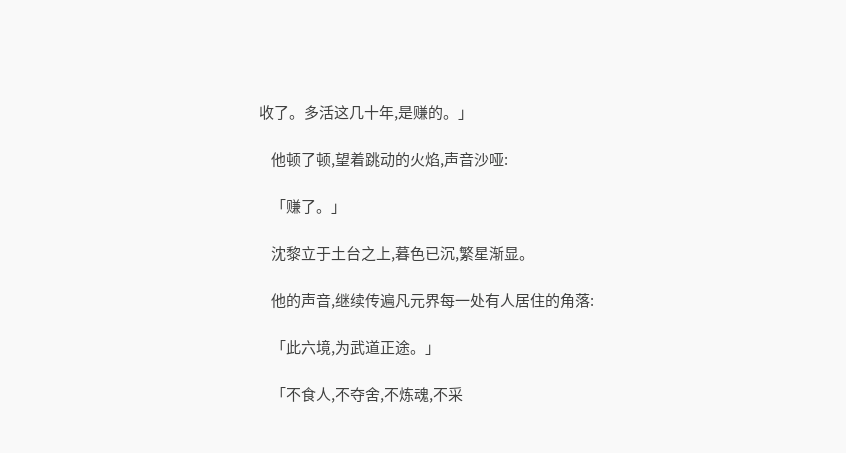收了。多活这几十年,是赚的。」

    他顿了顿,望着跳动的火焰,声音沙哑:

    「赚了。」

    沈黎立于土台之上,暮色已沉,繁星渐显。

    他的声音,继续传遍凡元界每一处有人居住的角落:

    「此六境,为武道正途。」

    「不食人,不夺舍,不炼魂,不采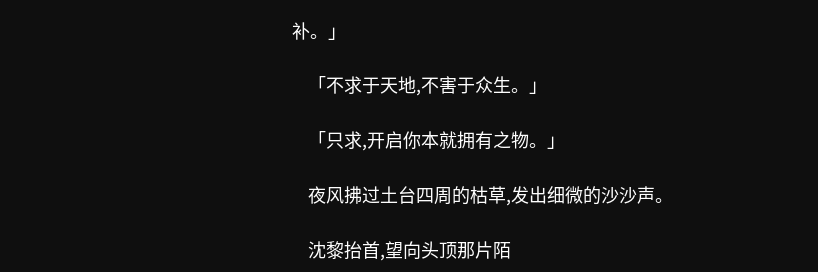补。」

    「不求于天地,不害于众生。」

    「只求,开启你本就拥有之物。」

    夜风拂过土台四周的枯草,发出细微的沙沙声。

    沈黎抬首,望向头顶那片陌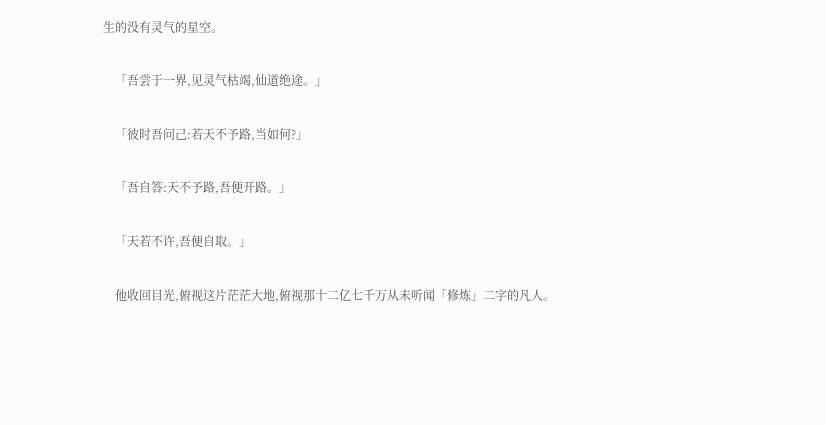生的没有灵气的星空。

    「吾尝于一界,见灵气枯竭,仙道绝途。」

    「彼时吾问己:若天不予路,当如何?」

    「吾自答:天不予路,吾便开路。」

    「天若不许,吾便自取。」

    他收回目光,俯视这片茫茫大地,俯视那十二亿七千万从未听闻「修炼」二字的凡人。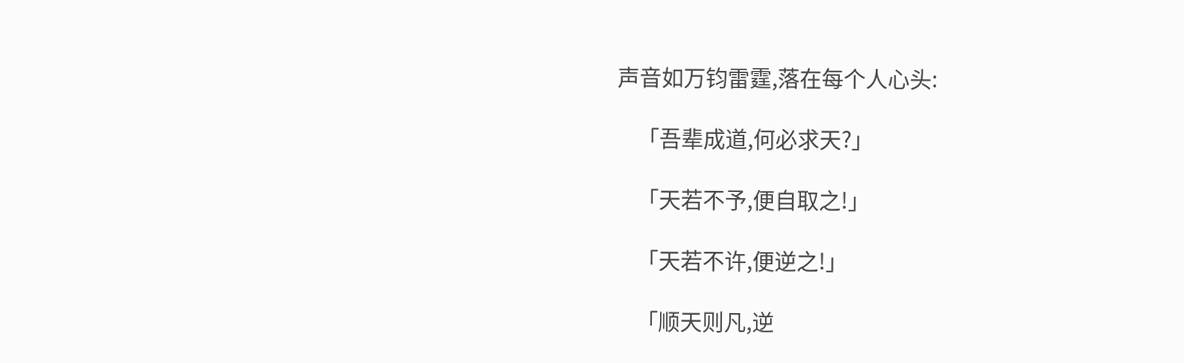声音如万钧雷霆,落在每个人心头:

    「吾辈成道,何必求天?」

    「天若不予,便自取之!」

    「天若不许,便逆之!」

    「顺天则凡,逆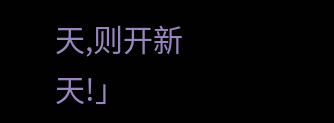天,则开新天!」